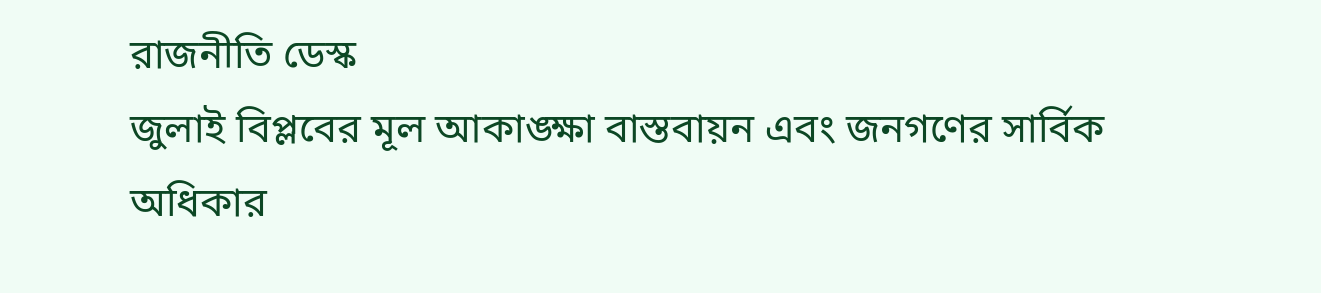রাজনীতি ডেস্ক
জুলাই বিপ্লবের মূল আকাঙ্ক্ষা বাস্তবায়ন এবং জনগণের সার্বিক অধিকার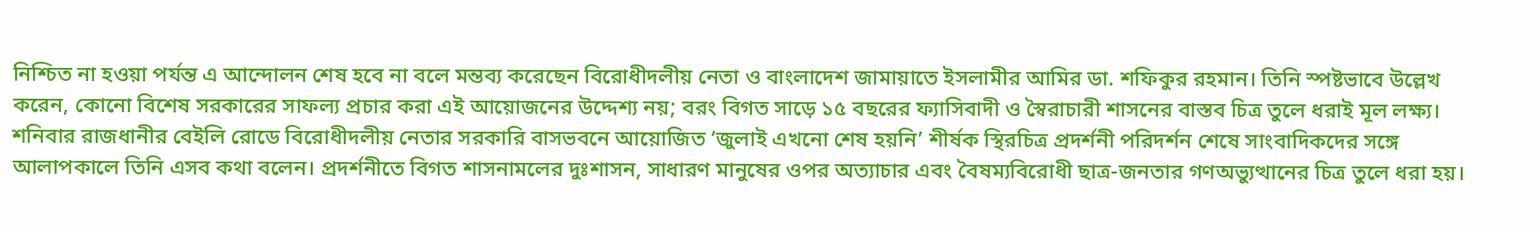নিশ্চিত না হওয়া পর্যন্ত এ আন্দোলন শেষ হবে না বলে মন্তব্য করেছেন বিরোধীদলীয় নেতা ও বাংলাদেশ জামায়াতে ইসলামীর আমির ডা. শফিকুর রহমান। তিনি স্পষ্টভাবে উল্লেখ করেন, কোনো বিশেষ সরকারের সাফল্য প্রচার করা এই আয়োজনের উদ্দেশ্য নয়; বরং বিগত সাড়ে ১৫ বছরের ফ্যাসিবাদী ও স্বৈরাচারী শাসনের বাস্তব চিত্র তুলে ধরাই মূল লক্ষ্য।
শনিবার রাজধানীর বেইলি রোডে বিরোধীদলীয় নেতার সরকারি বাসভবনে আয়োজিত ‘জুলাই এখনো শেষ হয়নি’ শীর্ষক স্থিরচিত্র প্রদর্শনী পরিদর্শন শেষে সাংবাদিকদের সঙ্গে আলাপকালে তিনি এসব কথা বলেন। প্রদর্শনীতে বিগত শাসনামলের দুঃশাসন, সাধারণ মানুষের ওপর অত্যাচার এবং বৈষম্যবিরোধী ছাত্র-জনতার গণঅভ্যুত্থানের চিত্র তুলে ধরা হয়।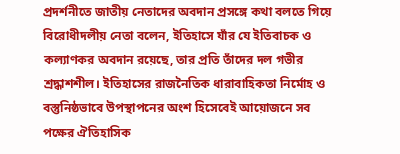প্রদর্শনীতে জাতীয় নেতাদের অবদান প্রসঙ্গে কথা বলতে গিয়ে বিরোধীদলীয় নেতা বলেন, ইতিহাসে যাঁর যে ইতিবাচক ও কল্যাণকর অবদান রয়েছে, তার প্রতি তাঁদের দল গভীর শ্রদ্ধাশশীল। ইতিহাসের রাজনৈতিক ধারাবাহিকতা নির্মোহ ও বস্তুনিষ্ঠভাবে উপস্থাপনের অংশ হিসেবেই আয়োজনে সব পক্ষের ঐতিহাসিক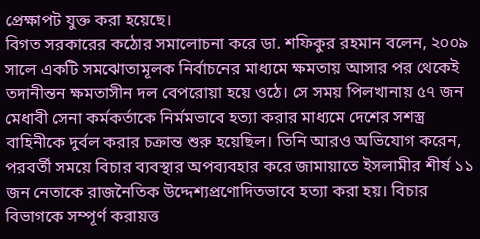প্রেক্ষাপট যুক্ত করা হয়েছে।
বিগত সরকারের কঠোর সমালোচনা করে ডা. শফিকুর রহমান বলেন, ২০০৯ সালে একটি সমঝোতামূলক নির্বাচনের মাধ্যমে ক্ষমতায় আসার পর থেকেই তদানীন্তন ক্ষমতাসীন দল বেপরোয়া হয়ে ওঠে। সে সময় পিলখানায় ৫৭ জন মেধাবী সেনা কর্মকর্তাকে নির্মমভাবে হত্যা করার মাধ্যমে দেশের সশস্ত্র বাহিনীকে দুর্বল করার চক্রান্ত শুরু হয়েছিল। তিনি আরও অভিযোগ করেন, পরবর্তী সময়ে বিচার ব্যবস্থার অপব্যবহার করে জামায়াতে ইসলামীর শীর্ষ ১১ জন নেতাকে রাজনৈতিক উদ্দেশ্যপ্রণোদিতভাবে হত্যা করা হয়। বিচার বিভাগকে সম্পূর্ণ করায়ত্ত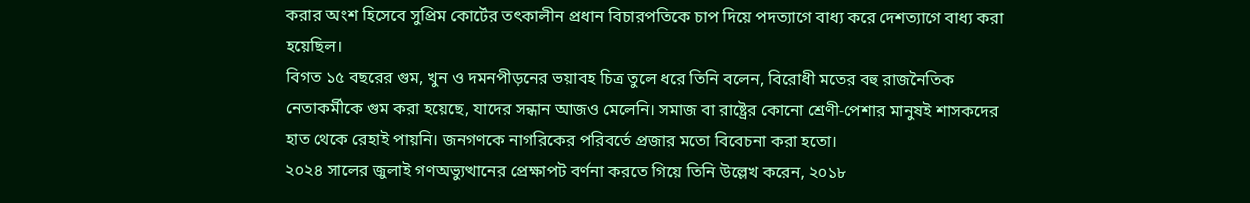করার অংশ হিসেবে সুপ্রিম কোর্টের তৎকালীন প্রধান বিচারপতিকে চাপ দিয়ে পদত্যাগে বাধ্য করে দেশত্যাগে বাধ্য করা হয়েছিল।
বিগত ১৫ বছরের গুম, খুন ও দমনপীড়নের ভয়াবহ চিত্র তুলে ধরে তিনি বলেন, বিরোধী মতের বহু রাজনৈতিক নেতাকর্মীকে গুম করা হয়েছে, যাদের সন্ধান আজও মেলেনি। সমাজ বা রাষ্ট্রের কোনো শ্রেণী-পেশার মানুষই শাসকদের হাত থেকে রেহাই পায়নি। জনগণকে নাগরিকের পরিবর্তে প্রজার মতো বিবেচনা করা হতো।
২০২৪ সালের জুলাই গণঅভ্যুত্থানের প্রেক্ষাপট বর্ণনা করতে গিয়ে তিনি উল্লেখ করেন, ২০১৮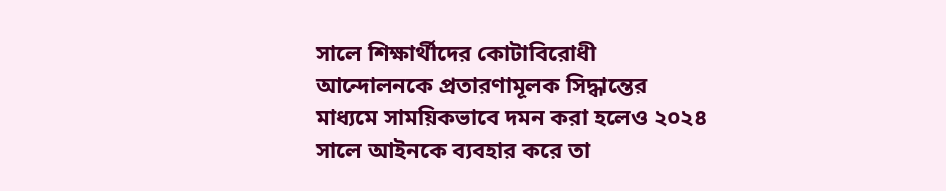সালে শিক্ষার্থীদের কোটাবিরোধী আন্দোলনকে প্রতারণামূলক সিদ্ধান্তের মাধ্যমে সাময়িকভাবে দমন করা হলেও ২০২৪ সালে আইনকে ব্যবহার করে তা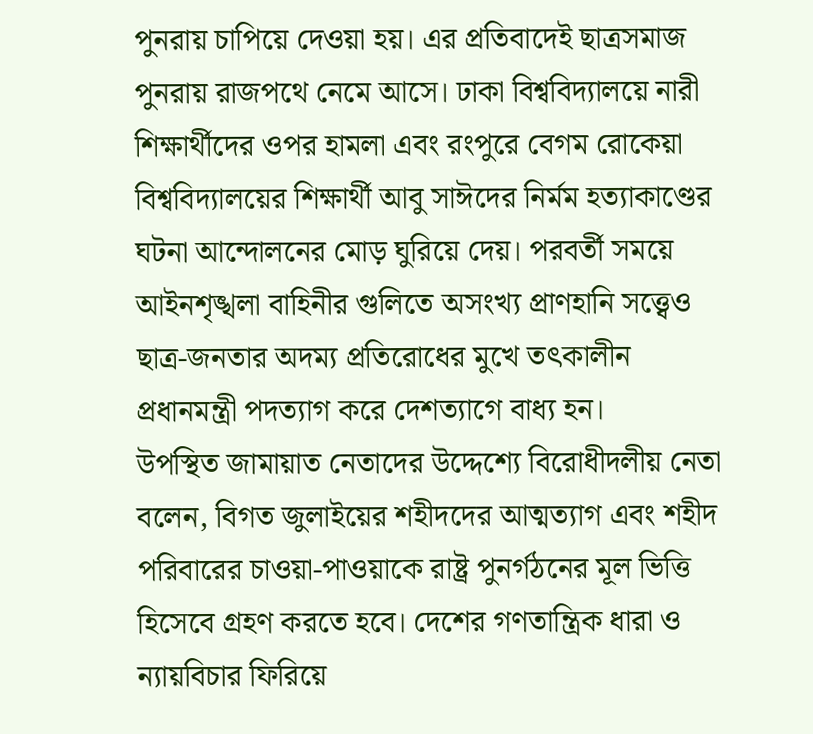পুনরায় চাপিয়ে দেওয়া হয়। এর প্রতিবাদেই ছাত্রসমাজ পুনরায় রাজপথে নেমে আসে। ঢাকা বিশ্ববিদ্যালয়ে নারী শিক্ষার্থীদের ওপর হামলা এবং রংপুরে বেগম রোকেয়া বিশ্ববিদ্যালয়ের শিক্ষার্থী আবু সাঈদের নির্মম হত্যাকাণ্ডের ঘটনা আন্দোলনের মোড় ঘুরিয়ে দেয়। পরবর্তী সময়ে আইনশৃঙ্খলা বাহিনীর গুলিতে অসংখ্য প্রাণহানি সত্ত্বেও ছাত্র-জনতার অদম্য প্রতিরোধের মুখে তৎকালীন প্রধানমন্ত্রী পদত্যাগ করে দেশত্যাগে বাধ্য হন।
উপস্থিত জামায়াত নেতাদের উদ্দেশ্যে বিরোধীদলীয় নেতা বলেন, বিগত জুলাইয়ের শহীদদের আত্মত্যাগ এবং শহীদ পরিবারের চাওয়া-পাওয়াকে রাষ্ট্র পুনর্গঠনের মূল ভিত্তি হিসেবে গ্রহণ করতে হবে। দেশের গণতান্ত্রিক ধারা ও ন্যায়বিচার ফিরিয়ে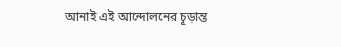আনাই এই আন্দোলনের চূড়ান্ত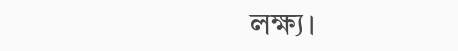লক্ষ্য।